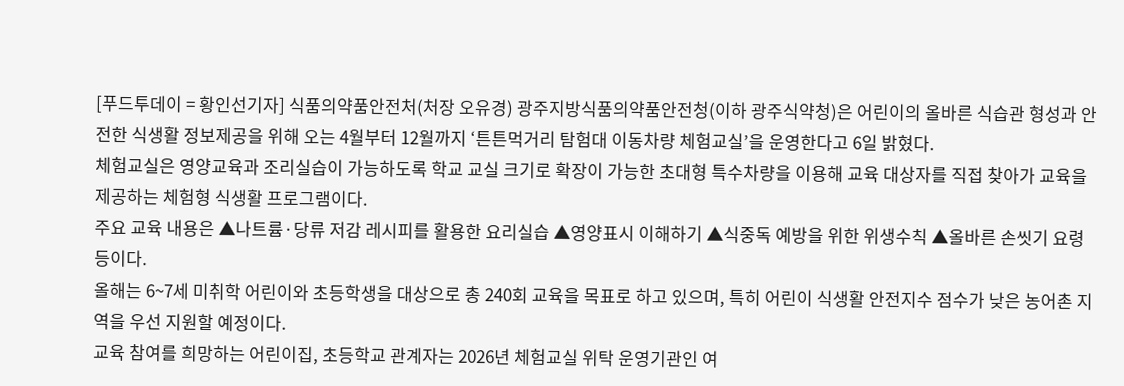[푸드투데이 = 황인선기자] 식품의약품안전처(처장 오유경) 광주지방식품의약품안전청(이하 광주식약청)은 어린이의 올바른 식습관 형성과 안전한 식생활 정보제공을 위해 오는 4월부터 12월까지 ‘튼튼먹거리 탐험대 이동차량 체험교실’을 운영한다고 6일 밝혔다.
체험교실은 영양교육과 조리실습이 가능하도록 학교 교실 크기로 확장이 가능한 초대형 특수차량을 이용해 교육 대상자를 직접 찾아가 교육을 제공하는 체험형 식생활 프로그램이다.
주요 교육 내용은 ▲나트륨·당류 저감 레시피를 활용한 요리실습 ▲영양표시 이해하기 ▲식중독 예방을 위한 위생수칙 ▲올바른 손씻기 요령 등이다.
올해는 6~7세 미취학 어린이와 초등학생을 대상으로 총 240회 교육을 목표로 하고 있으며, 특히 어린이 식생활 안전지수 점수가 낮은 농어촌 지역을 우선 지원할 예정이다.
교육 참여를 희망하는 어린이집, 초등학교 관계자는 2026년 체험교실 위탁 운영기관인 여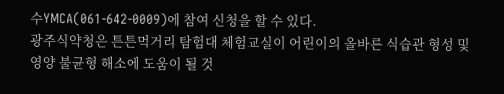수YMCA(061-642-0009)에 참여 신청을 할 수 있다.
광주식약청은 튼튼먹거리 탐험대 체험교실이 어린이의 올바른 식습관 형성 및 영양 불균형 해소에 도움이 될 것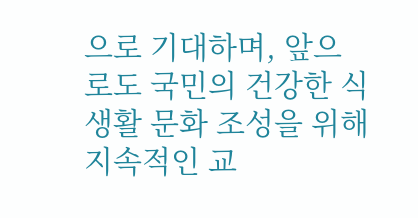으로 기대하며, 앞으로도 국민의 건강한 식생활 문화 조성을 위해 지속적인 교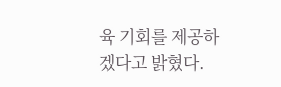육 기회를 제공하겠다고 밝혔다.